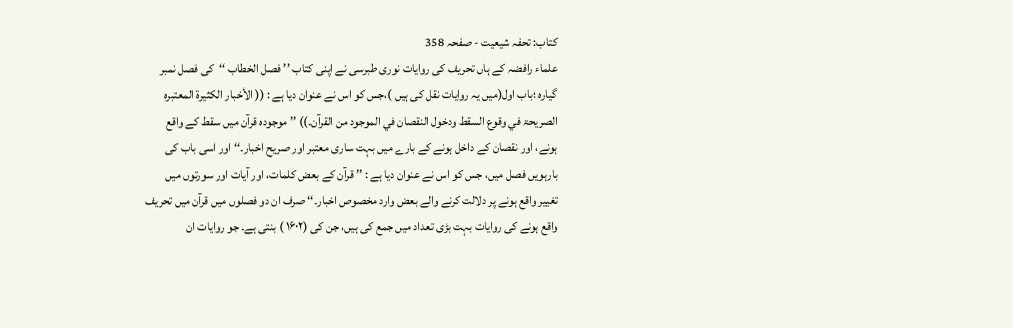کتاب: تحفہ شیعیت - صفحہ 358
علماء رافضہ کے ہاں تحریف کی روایات نوری طبرسی نے اپنی کتاب ’’ فصل الخطاب ‘‘کی فصل نمبر گیارہ ؛باب اول(میں یہ روایات نقل کی ہیں )،جس کو اس نے عنوان دیا ہے : (( الأخبار الکثیرۃ المعتبرہ الصریحۃ في وقوع السقط ودخول النقصان في الموجود من القرآن۔)) ’’ موجودہ قرآن میں سقط کے واقع ہونے، اور نقصان کے داخل ہونے کے بارے میں بہت ساری معتبر اور صریح اخبار۔‘‘ اور اسی باب کی بارہویں فصل میں، جس کو اس نے عنوان دیا ہے : ’’ قرآن کے بعض کلمات، اور آیات اور سورتوں میں تغییر واقع ہونے پر دلالت کرنے والے بعض وارد مخصوص اخبار۔‘‘ صرف ان دو فصلوں میں قرآن میں تحریف واقع ہونے کی روایات بہت بڑی تعداد میں جمع کی ہیں، جن کی (۱۶۰۲ ) بنتی ہے۔ جو روایات ان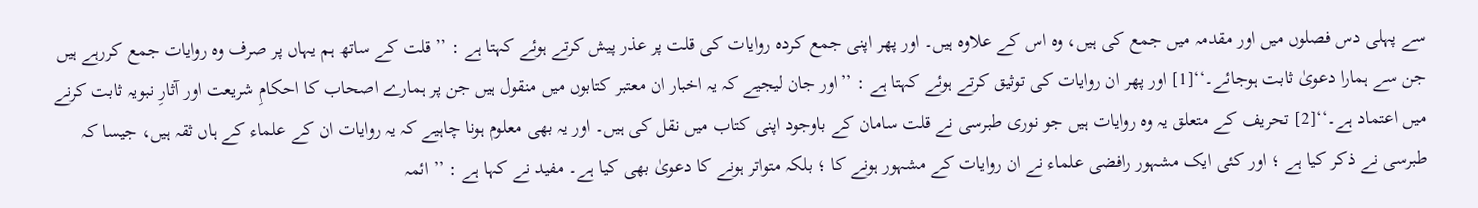سے پہلی دس فصلوں میں اور مقدمہ میں جمع کی ہیں، وہ اس کے علاوہ ہیں۔ اور پھر اپنی جمع کردہ روایات کی قلت پر عذر پیش کرتے ہوئے کہتا ہے : ’’قلت کے ساتھ ہم یہاں پر صرف وہ روایات جمع کررہے ہیں جن سے ہمارا دعویٰ ثابت ہوجائے۔‘‘[1] اور پھر ان روایات کی توثیق کرتے ہوئے کہتا ہے : ’’اور جان لیجیے کہ یہ اخبار ان معتبر کتابوں میں منقول ہیں جن پر ہمارے اصحاب کا احکامِ شریعت اور آثارِ نبویہ ثابت کرنے میں اعتماد ہے۔‘‘[2] تحریف کے متعلق یہ وہ روایات ہیں جو نوری طبرسی نے قلت سامان کے باوجود اپنی کتاب میں نقل کی ہیں۔ اور یہ بھی معلوم ہونا چاہیے کہ یہ روایات ان کے علماء کے ہاں ثقہ ہیں، جیسا کہ طبرسی نے ذکر کیا ہے ؛ اور کئی ایک مشہور رافضی علماء نے ان روایات کے مشہور ہونے کا ؛ بلکہ متواتر ہونے کا دعویٰ بھی کیا ہے۔ مفید نے کہا ہے : ’’ ائمہ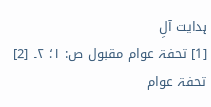ہدایت آلِ
[1] تحفۃ عوام مقبول ص: ۱؛ ۲۔ [2] تحفۃ عوام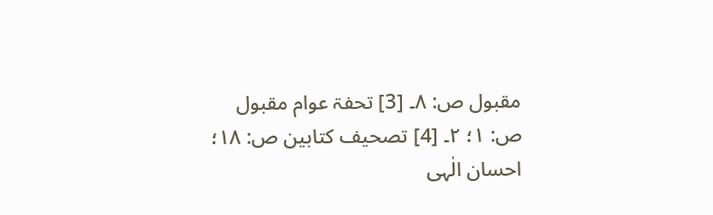مقبول ص: ۸۔ [3] تحفۃ عوام مقبول ص: ۱؛ ۲۔ [4] تصحیف کتابین ص: ۱۸؛ احسان الٰہی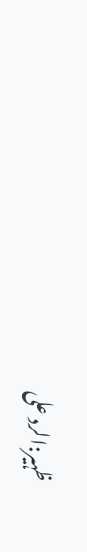ظہیر:الرد علی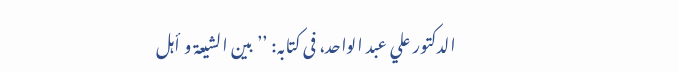الدکتور علي عبد الواحد، فی کتابہ: ’’بین الشیعۃ و أہل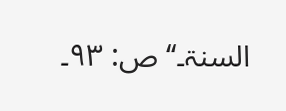السنۃ۔‘‘ ص: ۹۳۔